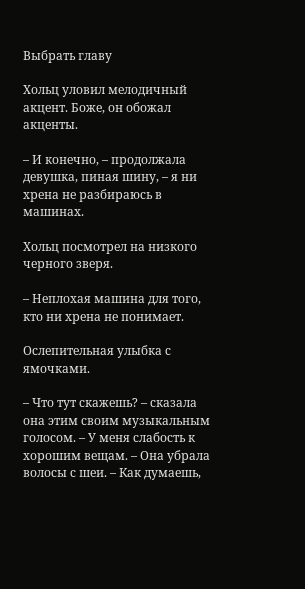Выбрать главу

Хольц уловил мелодичный акцент. Боже, он обожал акценты.

– И конечно, – продолжала девушка, пиная шину, – я ни хрена не разбираюсь в машинах.

Хольц посмотрел на низкого черного зверя.

– Неплохая машина для того, кто ни хрена не понимает.

Ослепительная улыбка с ямочками.

– Что тут скажешь? – сказала она этим своим музыкальным голосом. – У меня слабость к хорошим вещам. – Она убрала волосы с шеи. – Как думаешь,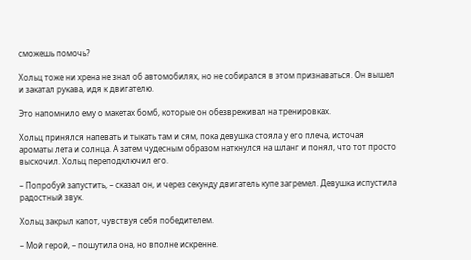сможешь помочь?

Хольц тоже ни хрена не знал об автомобилях, но не собирался в этом признаваться. Он вышел и закатал рукава, идя к двигателю.

Это напомнило ему о макетах бомб, которые он обезвреживал на тренировках.

Хольц принялся напевать и тыкать там и сям, пока девушка стояла у его плеча, источая ароматы лета и солнца. А затем чудесным образом наткнулся на шланг и понял, что тот просто выскочил. Хольц переподключил его.

– Попробуй запустить, – сказал он, и через секунду двигатель купе загремел. Девушка испустила радостный звук.

Хольц закрыл капот, чувствуя себя победителем.

– Мой герой, – пошутила она, но вполне искренне.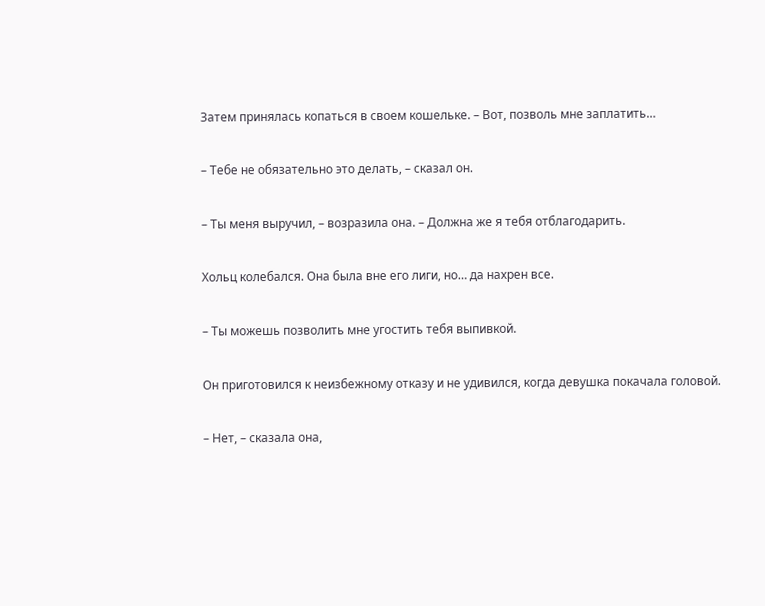Затем принялась копаться в своем кошельке. – Вот, позволь мне заплатить…

– Тебе не обязательно это делать, – сказал он.

– Ты меня выручил, – возразила она. – Должна же я тебя отблагодарить.

Хольц колебался. Она была вне его лиги, но… да нахрен все.

– Ты можешь позволить мне угостить тебя выпивкой.

Он приготовился к неизбежному отказу и не удивился, когда девушка покачала головой.

– Нет, – сказала она,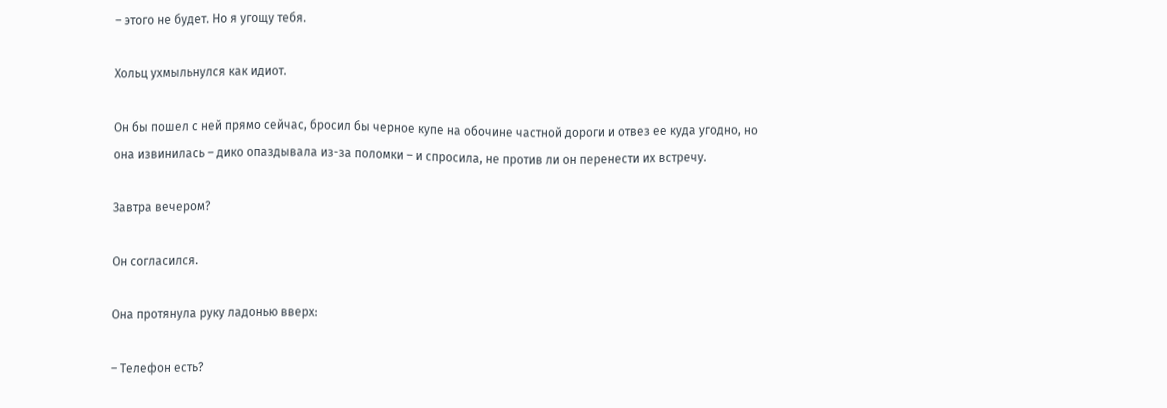– этого не будет. Но я угощу тебя.

Хольц ухмыльнулся как идиот.

Он бы пошел с ней прямо сейчас, бросил бы черное купе на обочине частной дороги и отвез ее куда угодно, но она извинилась – дико опаздывала из-за поломки – и спросила, не против ли он перенести их встречу.

Завтра вечером?

Он согласился.

Она протянула руку ладонью вверх:

– Телефон есть?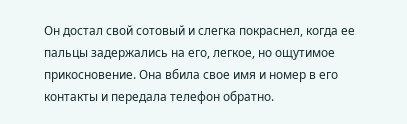Он достал свой сотовый и слегка покраснел, когда ее пальцы задержались на его, легкое, но ощутимое прикосновение. Она вбила свое имя и номер в его контакты и передала телефон обратно.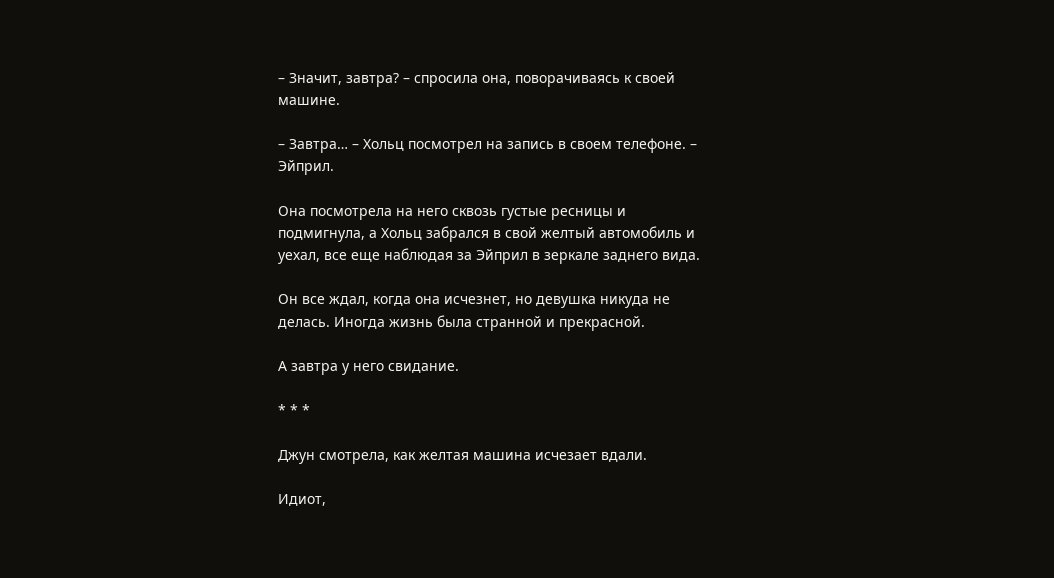– Значит, завтра? – спросила она, поворачиваясь к своей машине.

– Завтра… – Хольц посмотрел на запись в своем телефоне. – Эйприл.

Она посмотрела на него сквозь густые ресницы и подмигнула, а Хольц забрался в свой желтый автомобиль и уехал, все еще наблюдая за Эйприл в зеркале заднего вида.

Он все ждал, когда она исчезнет, но девушка никуда не делась. Иногда жизнь была странной и прекрасной.

А завтра у него свидание.

* * *

Джун смотрела, как желтая машина исчезает вдали.

Идиот,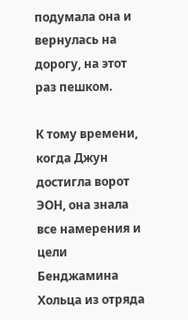подумала она и вернулась на дорогу, на этот раз пешком.

К тому времени, когда Джун достигла ворот ЭОН, она знала все намерения и цели Бенджамина Хольца из отряда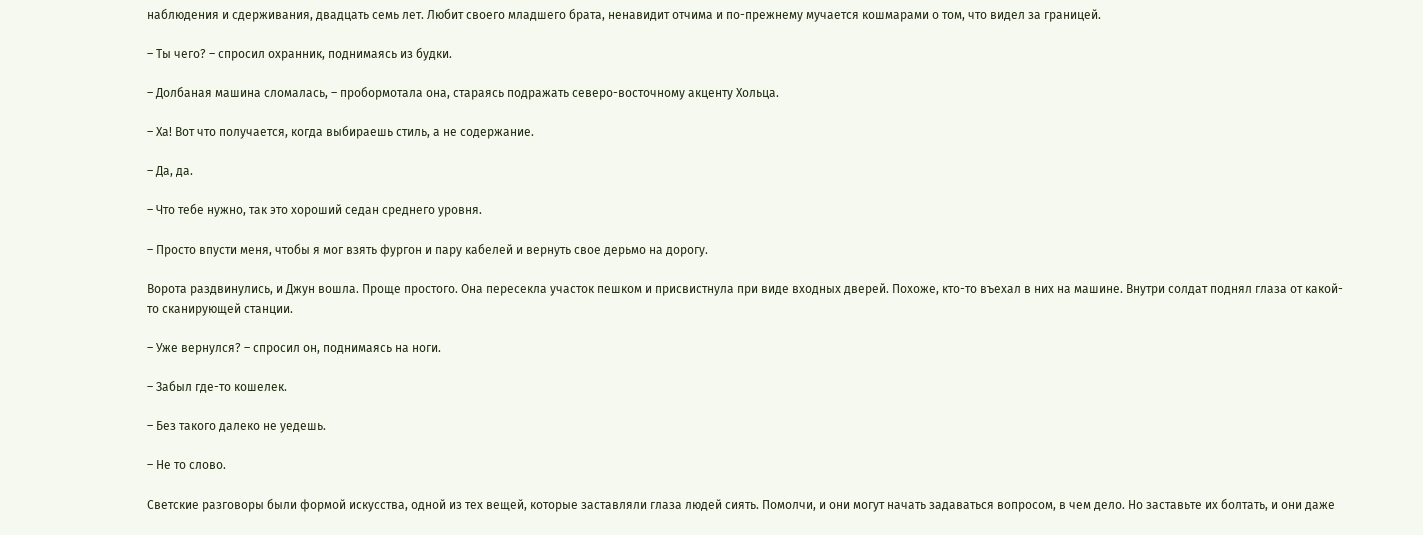наблюдения и сдерживания, двадцать семь лет. Любит своего младшего брата, ненавидит отчима и по-прежнему мучается кошмарами о том, что видел за границей.

– Ты чего? – спросил охранник, поднимаясь из будки.

– Долбаная машина сломалась, – пробормотала она, стараясь подражать северо-восточному акценту Хольца.

– Ха! Вот что получается, когда выбираешь стиль, а не содержание.

– Да, да.

– Что тебе нужно, так это хороший седан среднего уровня.

– Просто впусти меня, чтобы я мог взять фургон и пару кабелей и вернуть свое дерьмо на дорогу.

Ворота раздвинулись, и Джун вошла. Проще простого. Она пересекла участок пешком и присвистнула при виде входных дверей. Похоже, кто-то въехал в них на машине. Внутри солдат поднял глаза от какой-то сканирующей станции.

– Уже вернулся? – спросил он, поднимаясь на ноги.

– Забыл где-то кошелек.

– Без такого далеко не уедешь.

– Не то слово.

Светские разговоры были формой искусства, одной из тех вещей, которые заставляли глаза людей сиять. Помолчи, и они могут начать задаваться вопросом, в чем дело. Но заставьте их болтать, и они даже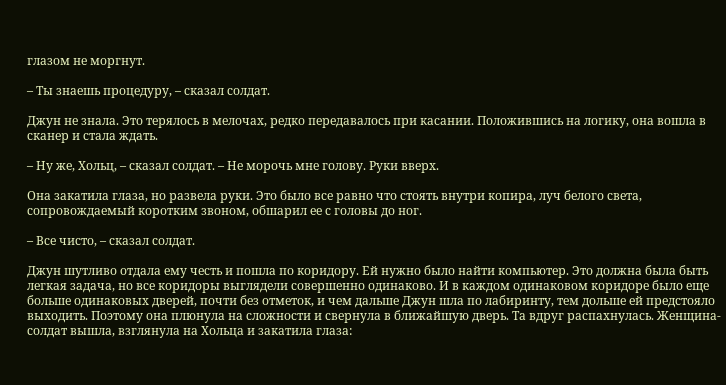глазом не моргнут.

– Ты знаешь процедуру, – сказал солдат.

Джун не знала. Это терялось в мелочах, редко передавалось при касании. Положившись на логику, она вошла в сканер и стала ждать.

– Ну же, Хольц, – сказал солдат. – Не морочь мне голову. Руки вверх.

Она закатила глаза, но развела руки. Это было все равно что стоять внутри копира, луч белого света, сопровождаемый коротким звоном, обшарил ее с головы до ног.

– Все чисто, – сказал солдат.

Джун шутливо отдала ему честь и пошла по коридору. Ей нужно было найти компьютер. Это должна была быть легкая задача, но все коридоры выглядели совершенно одинаково. И в каждом одинаковом коридоре было еще больше одинаковых дверей, почти без отметок, и чем дальше Джун шла по лабиринту, тем дольше ей предстояло выходить. Поэтому она плюнула на сложности и свернула в ближайшую дверь. Та вдруг распахнулась. Женщина-солдат вышла, взглянула на Хольца и закатила глаза: